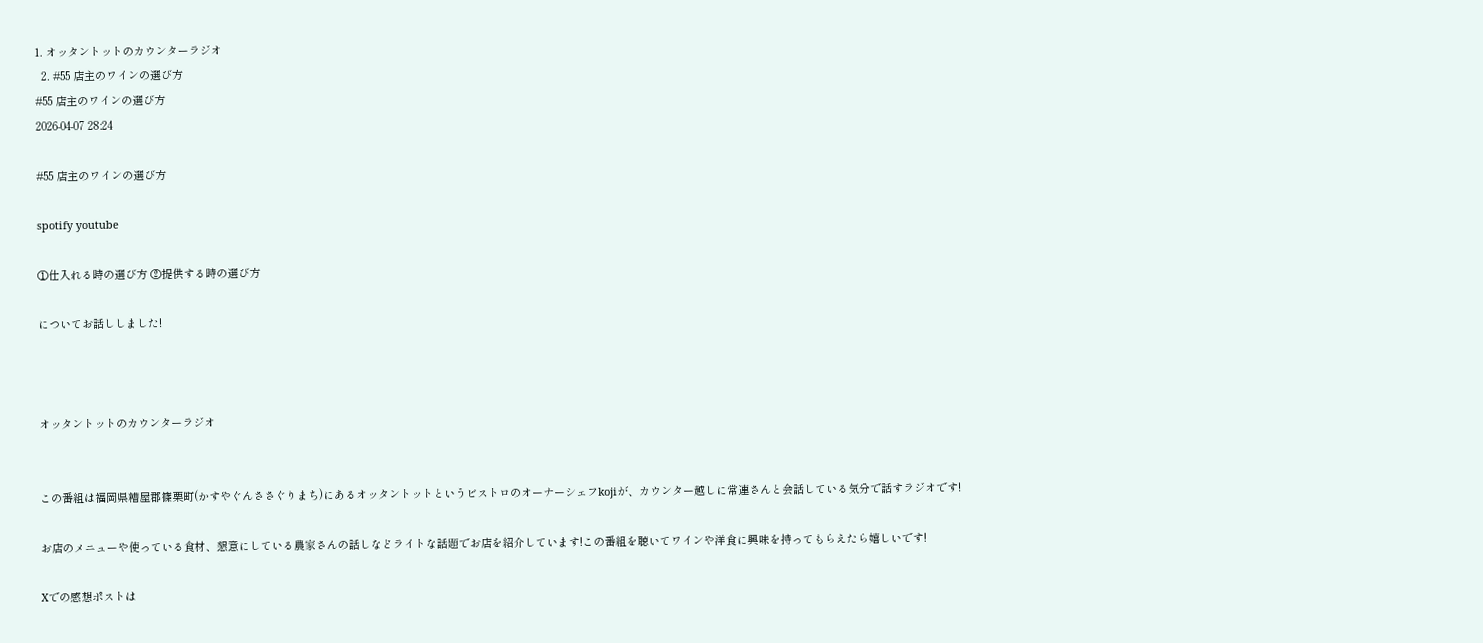1. オッタントットのカウンターラジオ
  2. #55 店主のワインの選び方
#55 店主のワインの選び方
2026-04-07 28:24

#55 店主のワインの選び方

spotify youtube

①仕入れる時の選び方 ②提供する時の選び方

についてお話ししました!



オッタントットのカウンターラジオ


この番組は福岡県糟屋郡篠栗町(かすやぐんささぐりまち)にあるオッタントットというビストロのオーナーシェフkojiが、カウンター越しに常連さんと会話している気分で話すラジオです!

お店のメニューや使っている食材、懇意にしている農家さんの話しなどライトな話題でお店を紹介しています!この番組を聴いてワインや洋食に興味を持ってもらえたら嬉しいです!

Xでの感想ポストは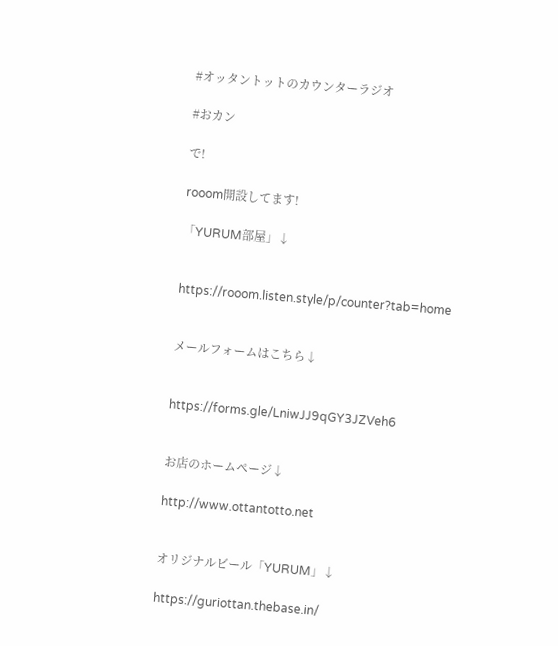#オッタントットのカウンターラジオ

#おカン

で!

rooom開設してます!

「YURUM部屋」↓


https://rooom.listen.style/p/counter?tab=home


メールフォームはこちら↓


https://forms.gle/LniwJJ9qGY3JZVeh6


お店のホームページ↓

http://www.ottantotto.net


オリジナルビール「YURUM」↓

https://guriottan.thebase.in/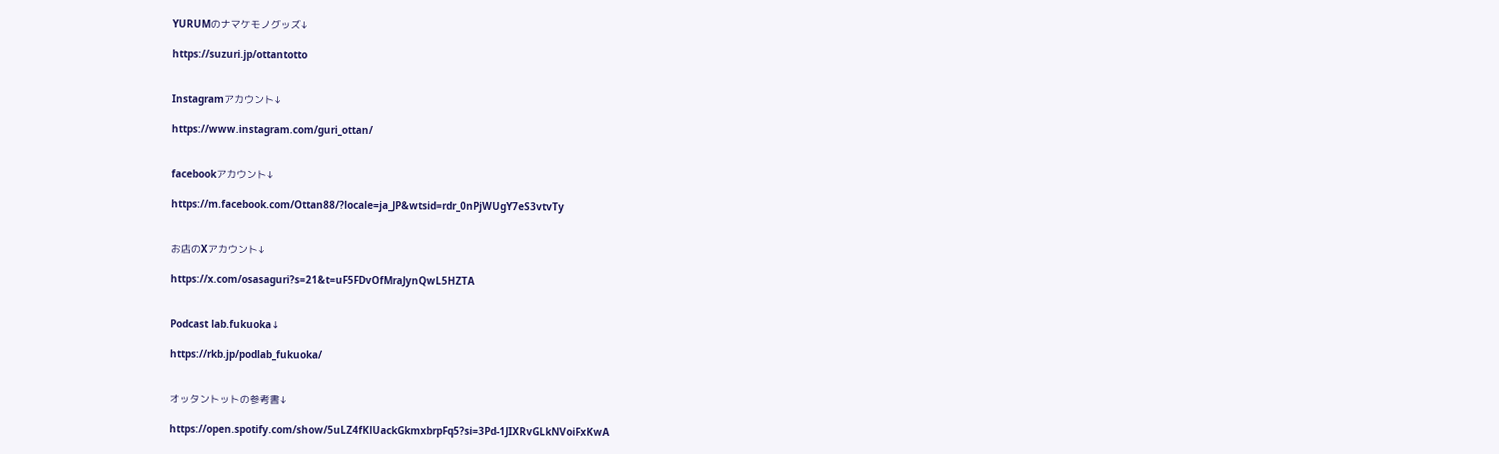YURUMのナマケモノグッズ↓

https://suzuri.jp/ottantotto


Instagramアカウント↓

https://www.instagram.com/guri_ottan/


facebookアカウント↓

https://m.facebook.com/Ottan88/?locale=ja_JP&wtsid=rdr_0nPjWUgY7eS3vtvTy


お店のXアカウント↓

https://x.com/osasaguri?s=21&t=uF5FDvOfMraJynQwL5HZTA


Podcast lab.fukuoka↓

https://rkb.jp/podlab_fukuoka/


オッタントットの参考書↓

https://open.spotify.com/show/5uLZ4fKlUackGkmxbrpFq5?si=3Pd-1JIXRvGLkNVoiFxKwA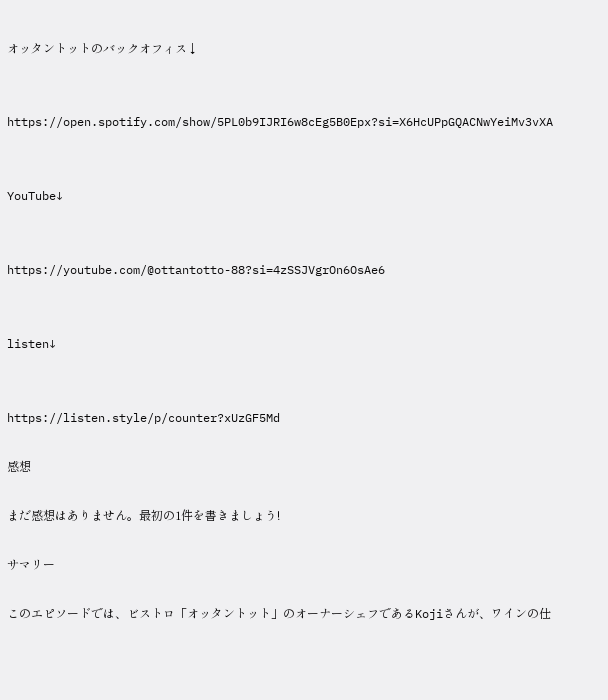オッタントットのバックオフィス↓


https://open.spotify.com/show/5PL0b9IJRI6w8cEg5B0Epx?si=X6HcUPpGQACNwYeiMv3vXA


YouTube↓


https://youtube.com/@ottantotto-88?si=4zSSJVgrOn6OsAe6


listen↓


https://listen.style/p/counter?xUzGF5Md

感想

まだ感想はありません。最初の1件を書きましょう!

サマリー

このエピソードでは、ビストロ「オッタントット」のオーナーシェフであるKojiさんが、ワインの仕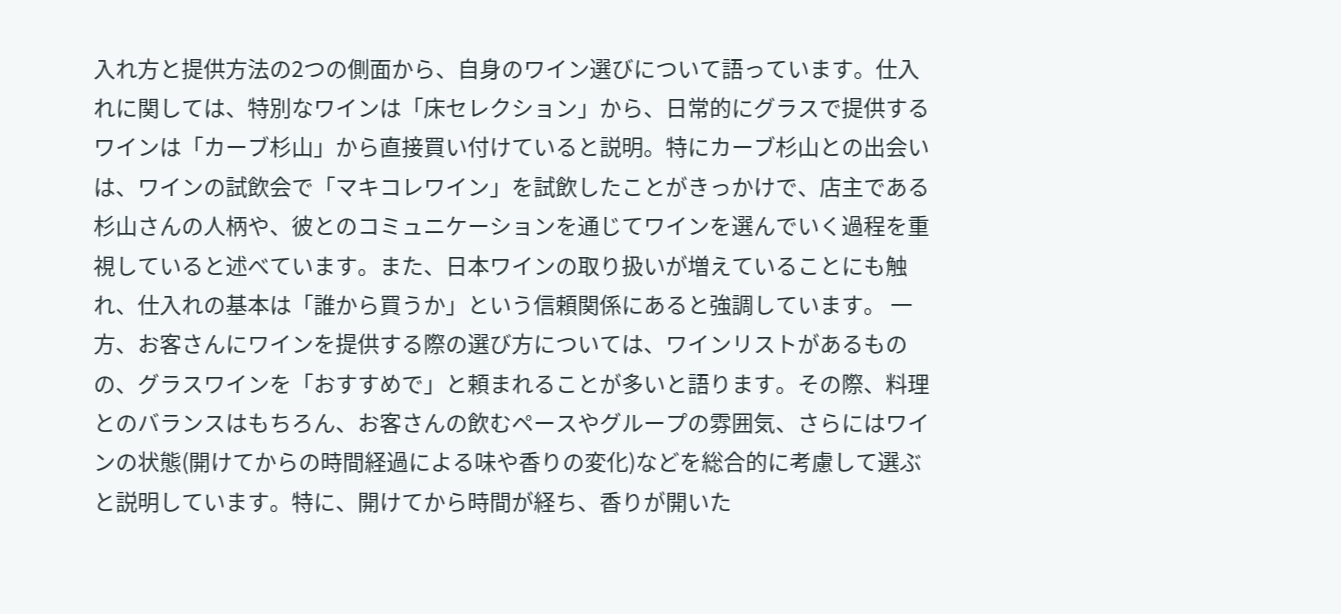入れ方と提供方法の2つの側面から、自身のワイン選びについて語っています。仕入れに関しては、特別なワインは「床セレクション」から、日常的にグラスで提供するワインは「カーブ杉山」から直接買い付けていると説明。特にカーブ杉山との出会いは、ワインの試飲会で「マキコレワイン」を試飲したことがきっかけで、店主である杉山さんの人柄や、彼とのコミュニケーションを通じてワインを選んでいく過程を重視していると述べています。また、日本ワインの取り扱いが増えていることにも触れ、仕入れの基本は「誰から買うか」という信頼関係にあると強調しています。 一方、お客さんにワインを提供する際の選び方については、ワインリストがあるものの、グラスワインを「おすすめで」と頼まれることが多いと語ります。その際、料理とのバランスはもちろん、お客さんの飲むペースやグループの雰囲気、さらにはワインの状態(開けてからの時間経過による味や香りの変化)などを総合的に考慮して選ぶと説明しています。特に、開けてから時間が経ち、香りが開いた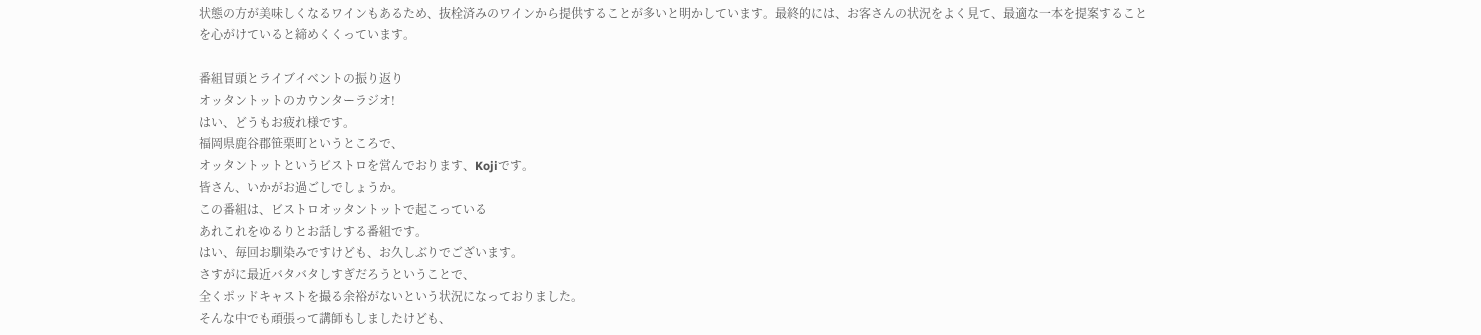状態の方が美味しくなるワインもあるため、抜栓済みのワインから提供することが多いと明かしています。最終的には、お客さんの状況をよく見て、最適な一本を提案することを心がけていると締めくくっています。

番組冒頭とライブイベントの振り返り
オッタントットのカウンターラジオ!
はい、どうもお疲れ様です。
福岡県鹿谷郡笹栗町というところで、
オッタントットというビストロを営んでおります、Kojiです。
皆さん、いかがお過ごしでしょうか。
この番組は、ビストロオッタントットで起こっている
あれこれをゆるりとお話しする番組です。
はい、毎回お馴染みですけども、お久しぶりでございます。
さすがに最近バタバタしすぎだろうということで、
全くポッドキャストを撮る余裕がないという状況になっておりました。
そんな中でも頑張って講師もしましたけども、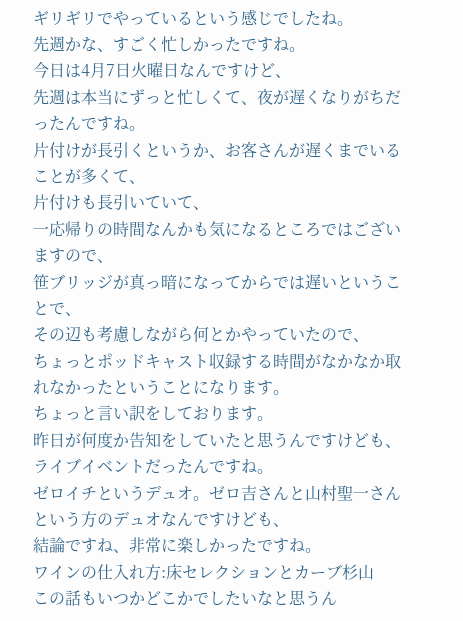ギリギリでやっているという感じでしたね。
先週かな、すごく忙しかったですね。
今日は4月7日火曜日なんですけど、
先週は本当にずっと忙しくて、夜が遅くなりがちだったんですね。
片付けが長引くというか、お客さんが遅くまでいることが多くて、
片付けも長引いていて、
一応帰りの時間なんかも気になるところではございますので、
笹ブリッジが真っ暗になってからでは遅いということで、
その辺も考慮しながら何とかやっていたので、
ちょっとポッドキャスト収録する時間がなかなか取れなかったということになります。
ちょっと言い訳をしております。
昨日が何度か告知をしていたと思うんですけども、
ライブイベントだったんですね。
ゼロイチというデュオ。ゼロ吉さんと山村聖一さんという方のデュオなんですけども、
結論ですね、非常に楽しかったですね。
ワインの仕入れ方:床セレクションとカーブ杉山
この話もいつかどこかでしたいなと思うん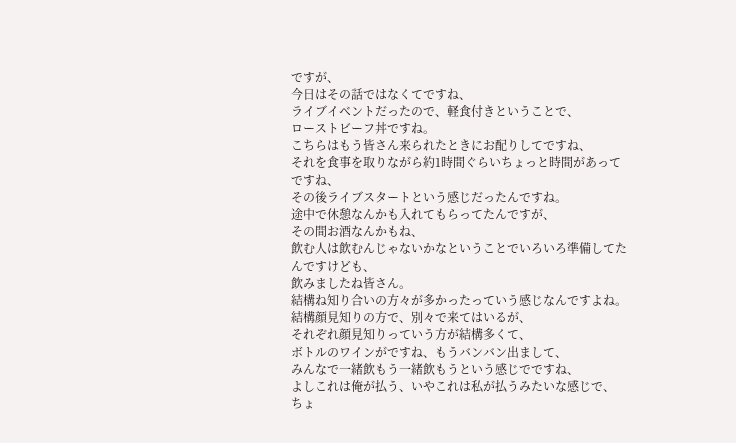ですが、
今日はその話ではなくてですね、
ライブイベントだったので、軽食付きということで、
ローストビーフ丼ですね。
こちらはもう皆さん来られたときにお配りしてですね、
それを食事を取りながら約1時間ぐらいちょっと時間があってですね、
その後ライブスタートという感じだったんですね。
途中で休憩なんかも入れてもらってたんですが、
その間お酒なんかもね、
飲む人は飲むんじゃないかなということでいろいろ準備してたんですけども、
飲みましたね皆さん。
結構ね知り合いの方々が多かったっていう感じなんですよね。
結構顔見知りの方で、別々で来てはいるが、
それぞれ顔見知りっていう方が結構多くて、
ボトルのワインがですね、もうバンバン出まして、
みんなで一緒飲もう一緒飲もうという感じでですね、
よしこれは俺が払う、いやこれは私が払うみたいな感じで、
ちょ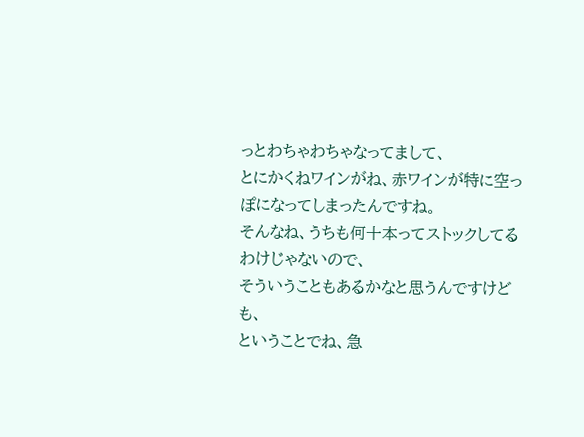っとわちゃわちゃなってまして、
とにかくねワインがね、赤ワインが特に空っぽになってしまったんですね。
そんなね、うちも何十本ってストックしてるわけじゃないので、
そういうこともあるかなと思うんですけども、
ということでね、急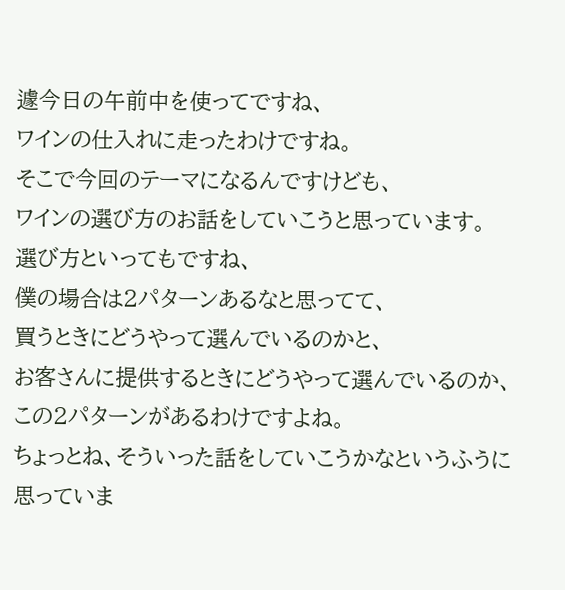遽今日の午前中を使ってですね、
ワインの仕入れに走ったわけですね。
そこで今回のテーマになるんですけども、
ワインの選び方のお話をしていこうと思っています。
選び方といってもですね、
僕の場合は2パターンあるなと思ってて、
買うときにどうやって選んでいるのかと、
お客さんに提供するときにどうやって選んでいるのか、
この2パターンがあるわけですよね。
ちょっとね、そういった話をしていこうかなというふうに思っていま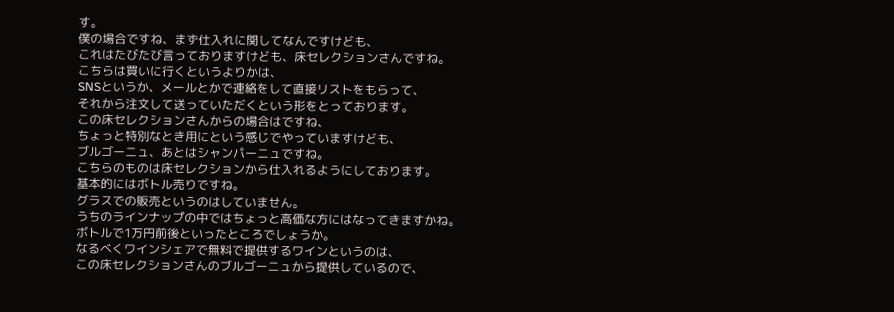す。
僕の場合ですね、まず仕入れに関してなんですけども、
これはたびたび言っておりますけども、床セレクションさんですね。
こちらは買いに行くというよりかは、
SNSというか、メールとかで連絡をして直接リストをもらって、
それから注文して送っていただくという形をとっております。
この床セレクションさんからの場合はですね、
ちょっと特別なとき用にという感じでやっていますけども、
ブルゴーニュ、あとはシャンパーニュですね。
こちらのものは床セレクションから仕入れるようにしております。
基本的にはボトル売りですね。
グラスでの販売というのはしていません。
うちのラインナップの中ではちょっと高価な方にはなってきますかね。
ボトルで1万円前後といったところでしょうか。
なるべくワインシェアで無料で提供するワインというのは、
この床セレクションさんのブルゴーニュから提供しているので、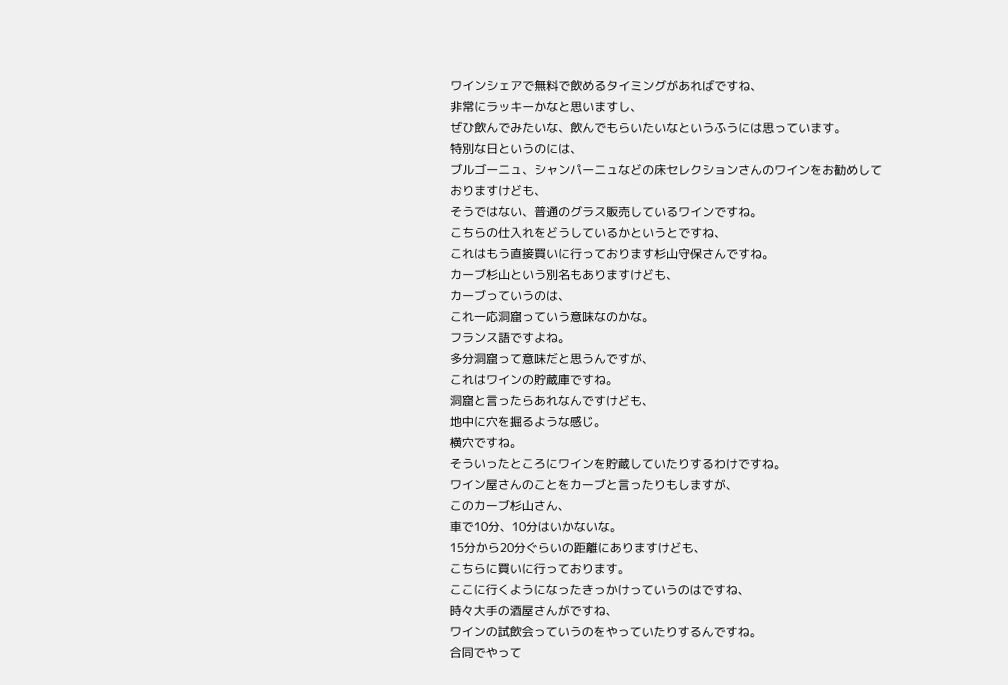ワインシェアで無料で飲めるタイミングがあればですね、
非常にラッキーかなと思いますし、
ぜひ飲んでみたいな、飲んでもらいたいなというふうには思っています。
特別な日というのには、
ブルゴーニュ、シャンパーニュなどの床セレクションさんのワインをお勧めしておりますけども、
そうではない、普通のグラス販売しているワインですね。
こちらの仕入れをどうしているかというとですね、
これはもう直接買いに行っております杉山守保さんですね。
カーブ杉山という別名もありますけども、
カーブっていうのは、
これ一応洞窟っていう意味なのかな。
フランス語ですよね。
多分洞窟って意味だと思うんですが、
これはワインの貯蔵庫ですね。
洞窟と言ったらあれなんですけども、
地中に穴を掘るような感じ。
横穴ですね。
そういったところにワインを貯蔵していたりするわけですね。
ワイン屋さんのことをカーブと言ったりもしますが、
このカーブ杉山さん、
車で10分、10分はいかないな。
15分から20分ぐらいの距離にありますけども、
こちらに買いに行っております。
ここに行くようになったきっかけっていうのはですね、
時々大手の酒屋さんがですね、
ワインの試飲会っていうのをやっていたりするんですね。
合同でやって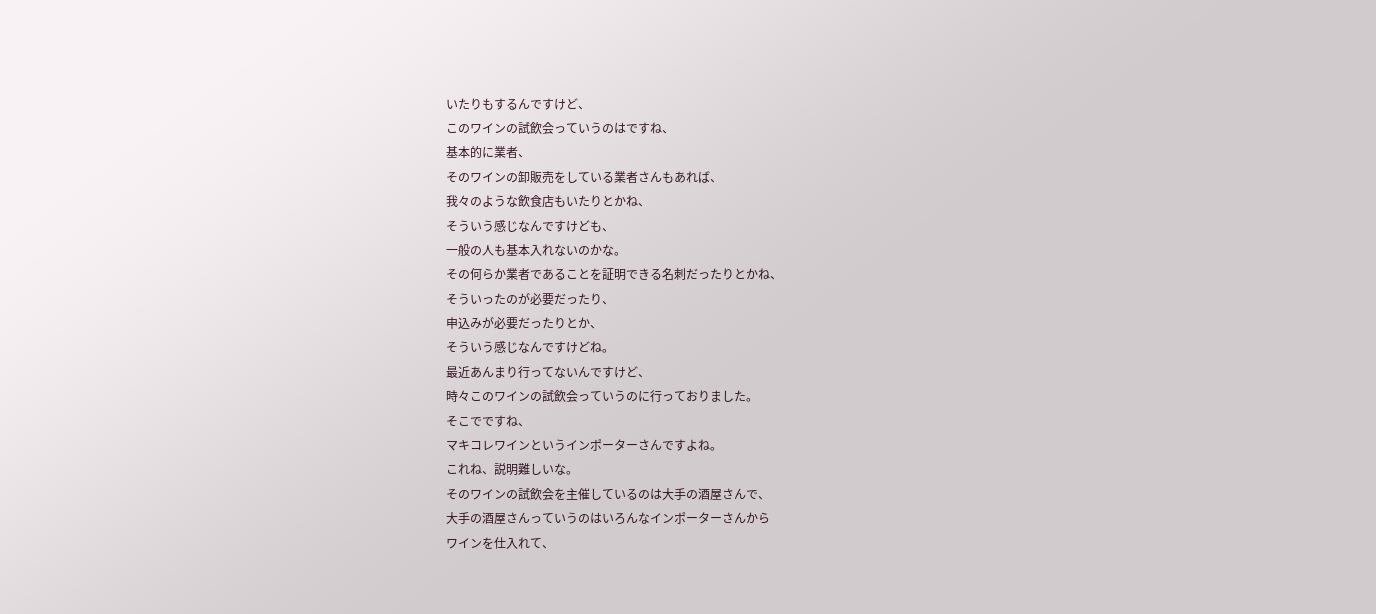いたりもするんですけど、
このワインの試飲会っていうのはですね、
基本的に業者、
そのワインの卸販売をしている業者さんもあれば、
我々のような飲食店もいたりとかね、
そういう感じなんですけども、
一般の人も基本入れないのかな。
その何らか業者であることを証明できる名刺だったりとかね、
そういったのが必要だったり、
申込みが必要だったりとか、
そういう感じなんですけどね。
最近あんまり行ってないんですけど、
時々このワインの試飲会っていうのに行っておりました。
そこでですね、
マキコレワインというインポーターさんですよね。
これね、説明難しいな。
そのワインの試飲会を主催しているのは大手の酒屋さんで、
大手の酒屋さんっていうのはいろんなインポーターさんから
ワインを仕入れて、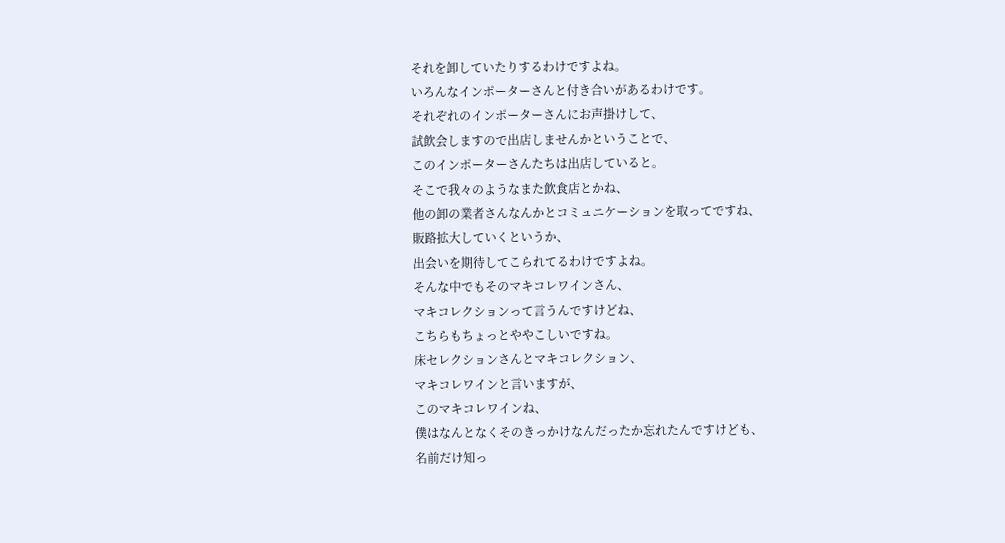それを卸していたりするわけですよね。
いろんなインポーターさんと付き合いがあるわけです。
それぞれのインポーターさんにお声掛けして、
試飲会しますので出店しませんかということで、
このインポーターさんたちは出店していると。
そこで我々のようなまた飲食店とかね、
他の卸の業者さんなんかとコミュニケーションを取ってですね、
販路拡大していくというか、
出会いを期待してこられてるわけですよね。
そんな中でもそのマキコレワインさん、
マキコレクションって言うんですけどね、
こちらもちょっとややこしいですね。
床セレクションさんとマキコレクション、
マキコレワインと言いますが、
このマキコレワインね、
僕はなんとなくそのきっかけなんだったか忘れたんですけども、
名前だけ知っ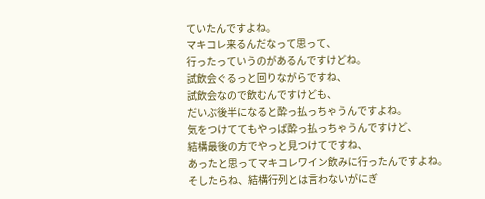ていたんですよね。
マキコレ来るんだなって思って、
行ったっていうのがあるんですけどね。
試飲会ぐるっと回りながらですね、
試飲会なので飲むんですけども、
だいぶ後半になると酔っ払っちゃうんですよね。
気をつけててもやっぱ酔っ払っちゃうんですけど、
結構最後の方でやっと見つけてですね、
あったと思ってマキコレワイン飲みに行ったんですよね。
そしたらね、結構行列とは言わないがにぎ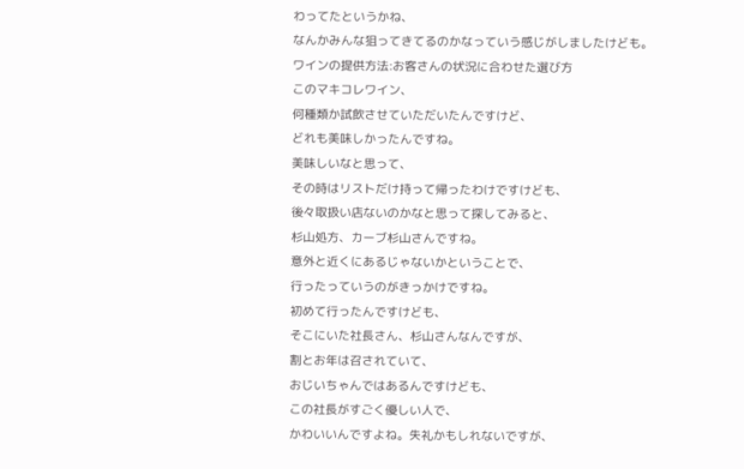わってたというかね、
なんかみんな狙ってきてるのかなっていう感じがしましたけども。
ワインの提供方法:お客さんの状況に合わせた選び方
このマキコレワイン、
何種類か試飲させていただいたんですけど、
どれも美味しかったんですね。
美味しいなと思って、
その時はリストだけ持って帰ったわけですけども、
後々取扱い店ないのかなと思って探してみると、
杉山処方、カーブ杉山さんですね。
意外と近くにあるじゃないかということで、
行ったっていうのがきっかけですね。
初めて行ったんですけども、
そこにいた社長さん、杉山さんなんですが、
割とお年は召されていて、
おじいちゃんではあるんですけども、
この社長がすごく優しい人で、
かわいいんですよね。失礼かもしれないですが、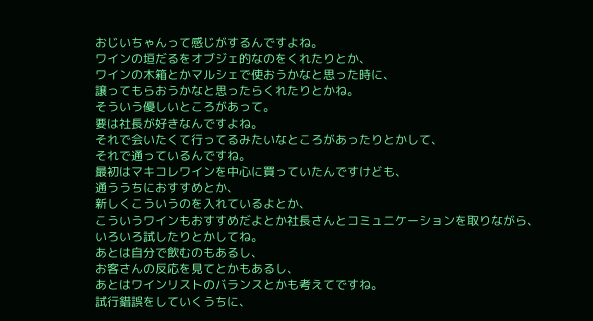おじいちゃんって感じがするんですよね。
ワインの垣だるをオブジェ的なのをくれたりとか、
ワインの木箱とかマルシェで使おうかなと思った時に、
譲ってもらおうかなと思ったらくれたりとかね。
そういう優しいところがあって。
要は社長が好きなんですよね。
それで会いたくて行ってるみたいなところがあったりとかして、
それで通っているんですね。
最初はマキコレワインを中心に買っていたんですけども、
通ううちにおすすめとか、
新しくこういうのを入れているよとか、
こういうワインもおすすめだよとか社長さんとコミュニケーションを取りながら、
いろいろ試したりとかしてね。
あとは自分で飲むのもあるし、
お客さんの反応を見てとかもあるし、
あとはワインリストのバランスとかも考えてですね。
試行錯誤をしていくうちに、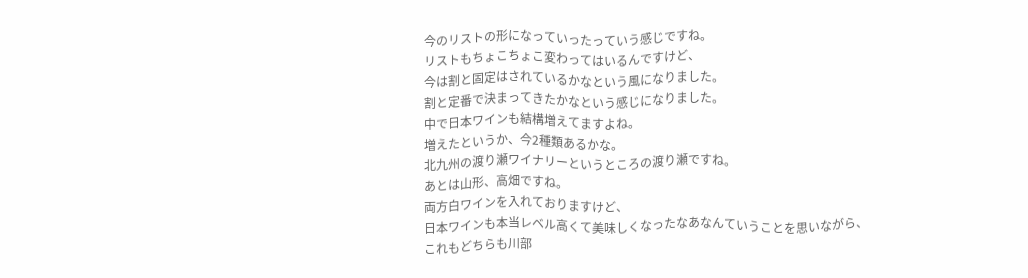今のリストの形になっていったっていう感じですね。
リストもちょこちょこ変わってはいるんですけど、
今は割と固定はされているかなという風になりました。
割と定番で決まってきたかなという感じになりました。
中で日本ワインも結構増えてますよね。
増えたというか、今2種類あるかな。
北九州の渡り瀬ワイナリーというところの渡り瀬ですね。
あとは山形、高畑ですね。
両方白ワインを入れておりますけど、
日本ワインも本当レベル高くて美味しくなったなあなんていうことを思いながら、
これもどちらも川部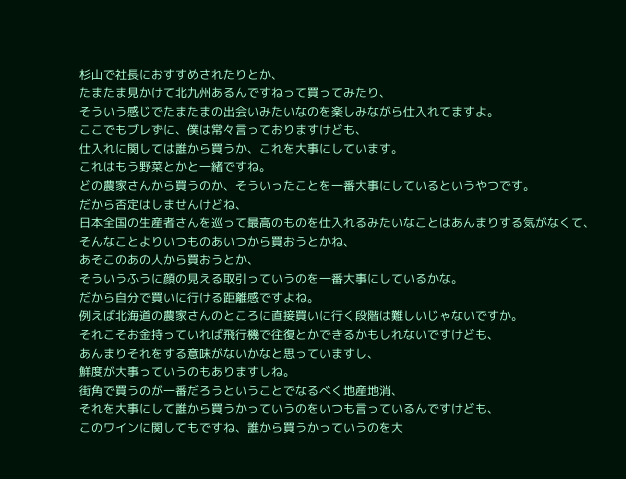杉山で社長におすすめされたりとか、
たまたま見かけて北九州あるんですねって買ってみたり、
そういう感じでたまたまの出会いみたいなのを楽しみながら仕入れてますよ。
ここでもブレずに、僕は常々言っておりますけども、
仕入れに関しては誰から買うか、これを大事にしています。
これはもう野菜とかと一緒ですね。
どの農家さんから買うのか、そういったことを一番大事にしているというやつです。
だから否定はしませんけどね、
日本全国の生産者さんを巡って最高のものを仕入れるみたいなことはあんまりする気がなくて、
そんなことよりいつものあいつから買おうとかね、
あそこのあの人から買おうとか、
そういうふうに顔の見える取引っていうのを一番大事にしているかな。
だから自分で買いに行ける距離感ですよね。
例えば北海道の農家さんのところに直接買いに行く段階は難しいじゃないですか。
それこそお金持っていれば飛行機で往復とかできるかもしれないですけども、
あんまりそれをする意味がないかなと思っていますし、
鮮度が大事っていうのもありますしね。
街角で買うのが一番だろうということでなるべく地産地消、
それを大事にして誰から買うかっていうのをいつも言っているんですけども、
このワインに関してもですね、誰から買うかっていうのを大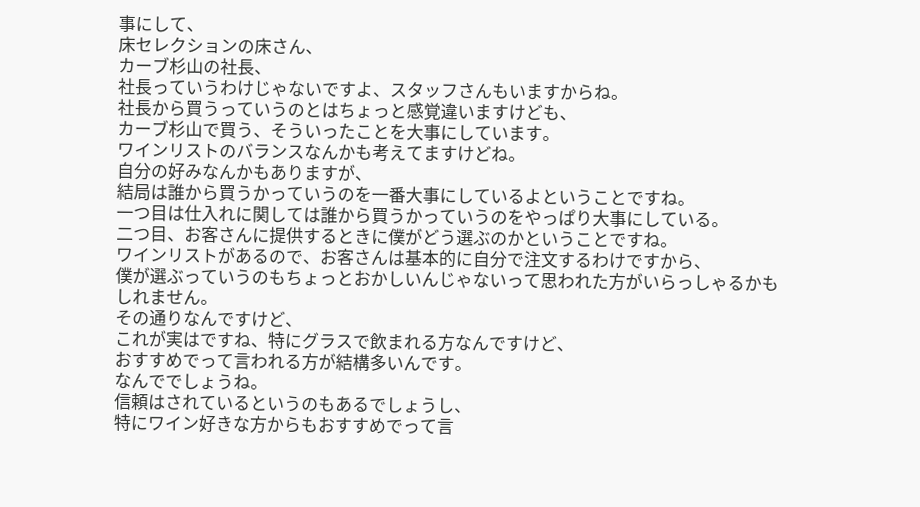事にして、
床セレクションの床さん、
カーブ杉山の社長、
社長っていうわけじゃないですよ、スタッフさんもいますからね。
社長から買うっていうのとはちょっと感覚違いますけども、
カーブ杉山で買う、そういったことを大事にしています。
ワインリストのバランスなんかも考えてますけどね。
自分の好みなんかもありますが、
結局は誰から買うかっていうのを一番大事にしているよということですね。
一つ目は仕入れに関しては誰から買うかっていうのをやっぱり大事にしている。
二つ目、お客さんに提供するときに僕がどう選ぶのかということですね。
ワインリストがあるので、お客さんは基本的に自分で注文するわけですから、
僕が選ぶっていうのもちょっとおかしいんじゃないって思われた方がいらっしゃるかもしれません。
その通りなんですけど、
これが実はですね、特にグラスで飲まれる方なんですけど、
おすすめでって言われる方が結構多いんです。
なんででしょうね。
信頼はされているというのもあるでしょうし、
特にワイン好きな方からもおすすめでって言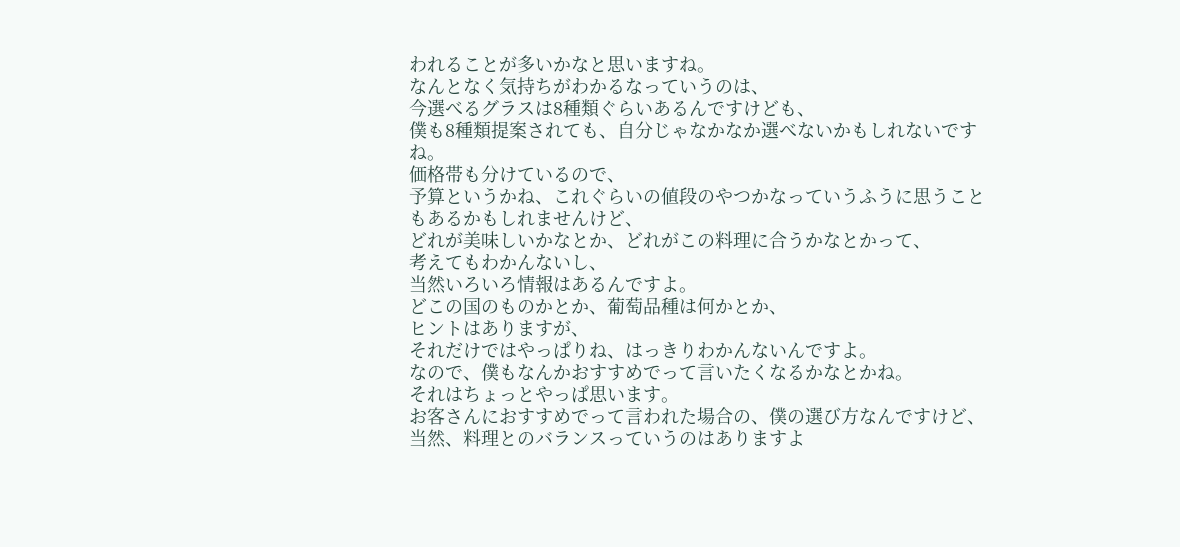われることが多いかなと思いますね。
なんとなく気持ちがわかるなっていうのは、
今選べるグラスは8種類ぐらいあるんですけども、
僕も8種類提案されても、自分じゃなかなか選べないかもしれないですね。
価格帯も分けているので、
予算というかね、これぐらいの値段のやつかなっていうふうに思うこともあるかもしれませんけど、
どれが美味しいかなとか、どれがこの料理に合うかなとかって、
考えてもわかんないし、
当然いろいろ情報はあるんですよ。
どこの国のものかとか、葡萄品種は何かとか、
ヒントはありますが、
それだけではやっぱりね、はっきりわかんないんですよ。
なので、僕もなんかおすすめでって言いたくなるかなとかね。
それはちょっとやっぱ思います。
お客さんにおすすめでって言われた場合の、僕の選び方なんですけど、
当然、料理とのバランスっていうのはありますよ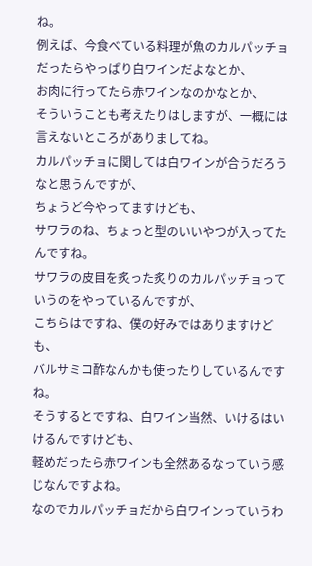ね。
例えば、今食べている料理が魚のカルパッチョだったらやっぱり白ワインだよなとか、
お肉に行ってたら赤ワインなのかなとか、
そういうことも考えたりはしますが、一概には言えないところがありましてね。
カルパッチョに関しては白ワインが合うだろうなと思うんですが、
ちょうど今やってますけども、
サワラのね、ちょっと型のいいやつが入ってたんですね。
サワラの皮目を炙った炙りのカルパッチョっていうのをやっているんですが、
こちらはですね、僕の好みではありますけども、
バルサミコ酢なんかも使ったりしているんですね。
そうするとですね、白ワイン当然、いけるはいけるんですけども、
軽めだったら赤ワインも全然あるなっていう感じなんですよね。
なのでカルパッチョだから白ワインっていうわ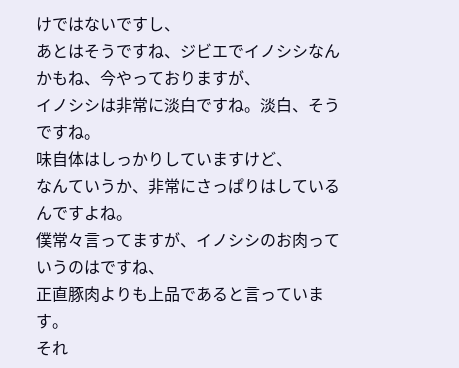けではないですし、
あとはそうですね、ジビエでイノシシなんかもね、今やっておりますが、
イノシシは非常に淡白ですね。淡白、そうですね。
味自体はしっかりしていますけど、
なんていうか、非常にさっぱりはしているんですよね。
僕常々言ってますが、イノシシのお肉っていうのはですね、
正直豚肉よりも上品であると言っています。
それ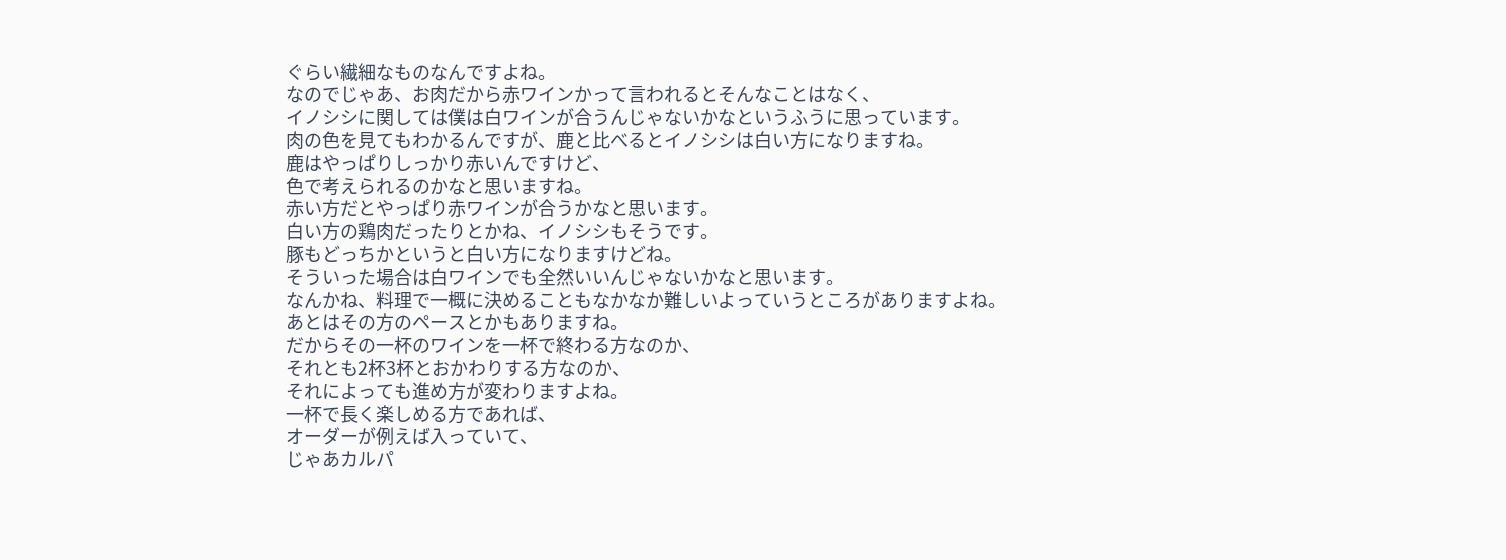ぐらい繊細なものなんですよね。
なのでじゃあ、お肉だから赤ワインかって言われるとそんなことはなく、
イノシシに関しては僕は白ワインが合うんじゃないかなというふうに思っています。
肉の色を見てもわかるんですが、鹿と比べるとイノシシは白い方になりますね。
鹿はやっぱりしっかり赤いんですけど、
色で考えられるのかなと思いますね。
赤い方だとやっぱり赤ワインが合うかなと思います。
白い方の鶏肉だったりとかね、イノシシもそうです。
豚もどっちかというと白い方になりますけどね。
そういった場合は白ワインでも全然いいんじゃないかなと思います。
なんかね、料理で一概に決めることもなかなか難しいよっていうところがありますよね。
あとはその方のペースとかもありますね。
だからその一杯のワインを一杯で終わる方なのか、
それとも2杯3杯とおかわりする方なのか、
それによっても進め方が変わりますよね。
一杯で長く楽しめる方であれば、
オーダーが例えば入っていて、
じゃあカルパ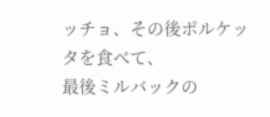ッチョ、その後ポルケッタを食べて、
最後ミルバックの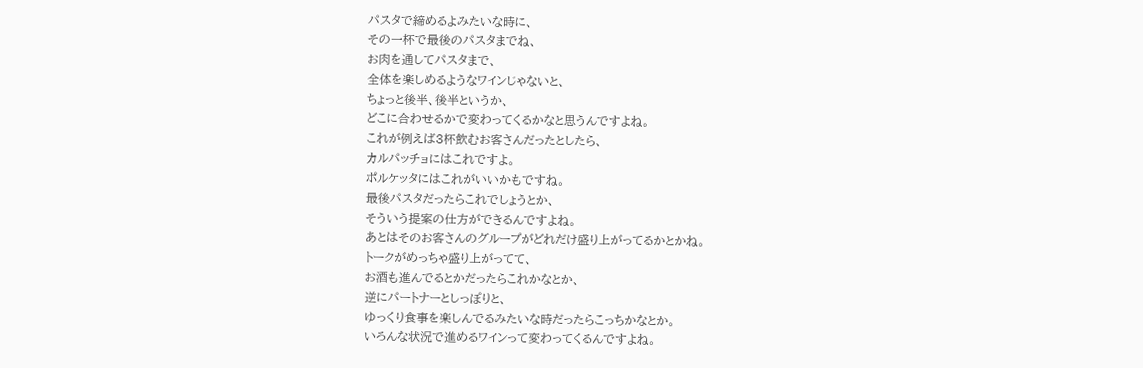パスタで締めるよみたいな時に、
その一杯で最後のパスタまでね、
お肉を通してパスタまで、
全体を楽しめるようなワインじゃないと、
ちょっと後半、後半というか、
どこに合わせるかで変わってくるかなと思うんですよね。
これが例えば3杯飲むお客さんだったとしたら、
カルパッチョにはこれですよ。
ポルケッタにはこれがいいかもですね。
最後パスタだったらこれでしょうとか、
そういう提案の仕方ができるんですよね。
あとはそのお客さんのグループがどれだけ盛り上がってるかとかね。
トークがめっちゃ盛り上がってて、
お酒も進んでるとかだったらこれかなとか、
逆にパートナーとしっぽりと、
ゆっくり食事を楽しんでるみたいな時だったらこっちかなとか。
いろんな状況で進めるワインって変わってくるんですよね。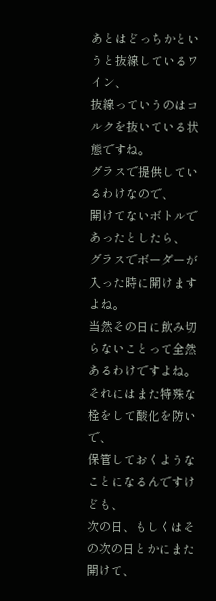あとはどっちかというと抜線しているワイン、
抜線っていうのはコルクを抜いている状態ですね。
グラスで提供しているわけなので、
開けてないボトルであったとしたら、
グラスでボーダーが入った時に開けますよね。
当然その日に飲み切らないことって全然あるわけですよね。
それにはまた特殊な栓をして酸化を防いで、
保管しておくようなことになるんですけども、
次の日、もしくはその次の日とかにまた開けて、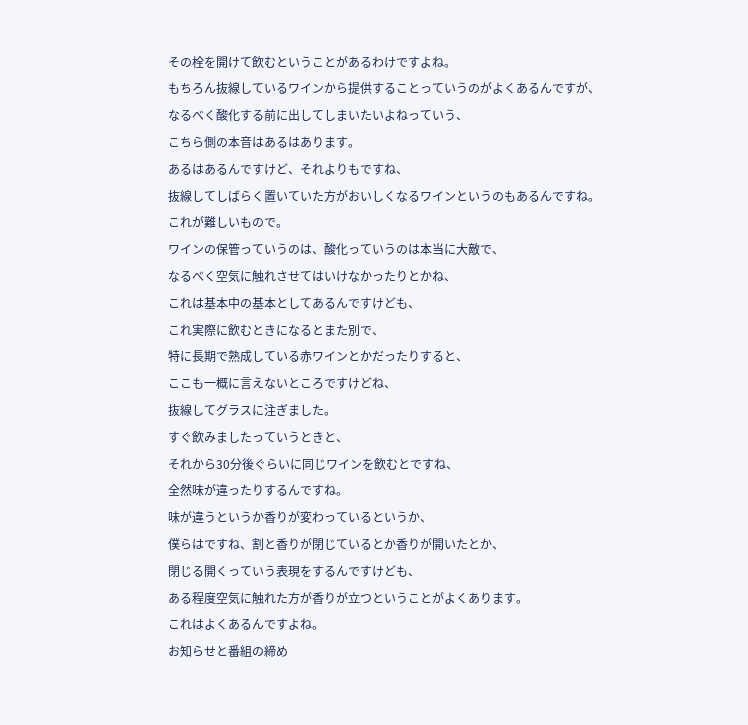その栓を開けて飲むということがあるわけですよね。
もちろん抜線しているワインから提供することっていうのがよくあるんですが、
なるべく酸化する前に出してしまいたいよねっていう、
こちら側の本音はあるはあります。
あるはあるんですけど、それよりもですね、
抜線してしばらく置いていた方がおいしくなるワインというのもあるんですね。
これが難しいもので。
ワインの保管っていうのは、酸化っていうのは本当に大敵で、
なるべく空気に触れさせてはいけなかったりとかね、
これは基本中の基本としてあるんですけども、
これ実際に飲むときになるとまた別で、
特に長期で熟成している赤ワインとかだったりすると、
ここも一概に言えないところですけどね、
抜線してグラスに注ぎました。
すぐ飲みましたっていうときと、
それから30分後ぐらいに同じワインを飲むとですね、
全然味が違ったりするんですね。
味が違うというか香りが変わっているというか、
僕らはですね、割と香りが閉じているとか香りが開いたとか、
閉じる開くっていう表現をするんですけども、
ある程度空気に触れた方が香りが立つということがよくあります。
これはよくあるんですよね。
お知らせと番組の締め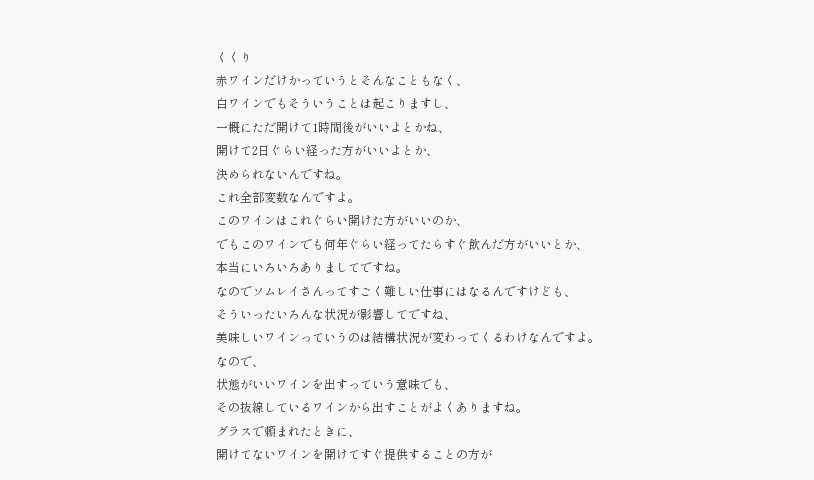くくり
赤ワインだけかっていうとそんなこともなく、
白ワインでもそういうことは起こりますし、
一概にただ開けて1時間後がいいよとかね、
開けて2日ぐらい経った方がいいよとか、
決められないんですね。
これ全部変数なんですよ。
このワインはこれぐらい開けた方がいいのか、
でもこのワインでも何年ぐらい経ってたらすぐ飲んだ方がいいとか、
本当にいろいろありましてですね。
なのでソムレイさんってすごく難しい仕事にはなるんですけども、
そういったいろんな状況が影響してですね、
美味しいワインっていうのは結構状況が変わってくるわけなんですよ。
なので、
状態がいいワインを出すっていう意味でも、
その抜線しているワインから出すことがよくありますね。
グラスで頼まれたときに、
開けてないワインを開けてすぐ提供することの方が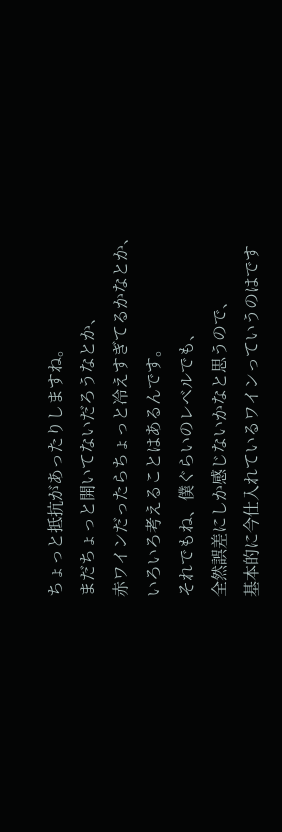ちょっと抵抗があったりしますね。
まだちょっと開いてないだろうなとか、
赤ワインだったらちょっと冷えすぎてるかなとか、
いろいろ考えることはあるんです。
それでもね、僕ぐらいのレベルでも、
全然誤差にしか感じないかなと思うので、
基本的に今仕入れているワインっていうのはです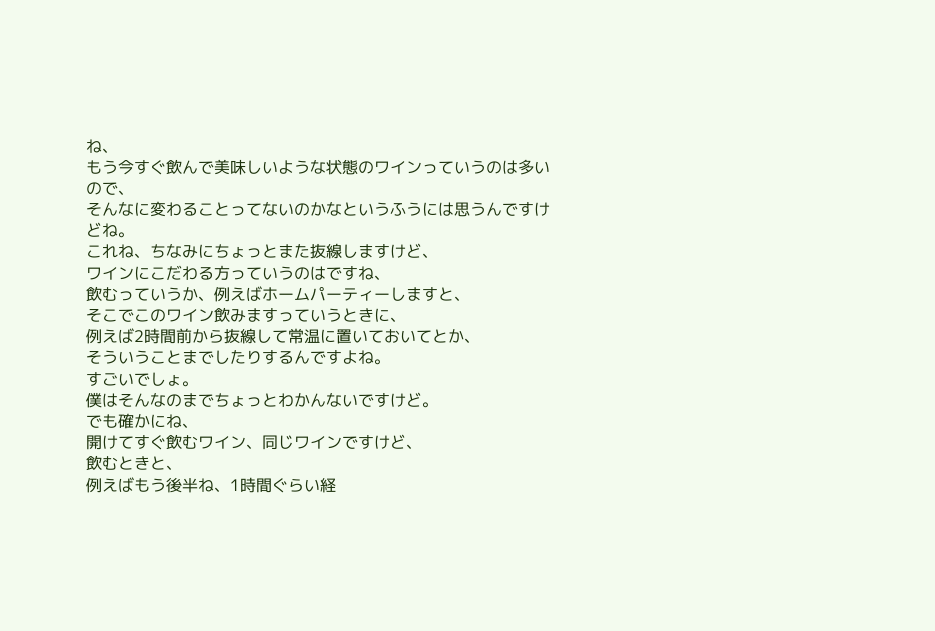ね、
もう今すぐ飲んで美味しいような状態のワインっていうのは多いので、
そんなに変わることってないのかなというふうには思うんですけどね。
これね、ちなみにちょっとまた抜線しますけど、
ワインにこだわる方っていうのはですね、
飲むっていうか、例えばホームパーティーしますと、
そこでこのワイン飲みますっていうときに、
例えば2時間前から抜線して常温に置いておいてとか、
そういうことまでしたりするんですよね。
すごいでしょ。
僕はそんなのまでちょっとわかんないですけど。
でも確かにね、
開けてすぐ飲むワイン、同じワインですけど、
飲むときと、
例えばもう後半ね、1時間ぐらい経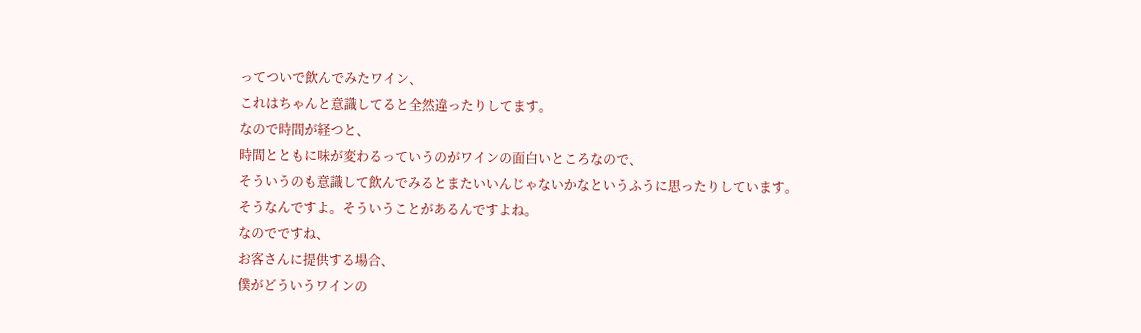ってついで飲んでみたワイン、
これはちゃんと意識してると全然違ったりしてます。
なので時間が経つと、
時間とともに味が変わるっていうのがワインの面白いところなので、
そういうのも意識して飲んでみるとまたいいんじゃないかなというふうに思ったりしています。
そうなんですよ。そういうことがあるんですよね。
なのでですね、
お客さんに提供する場合、
僕がどういうワインの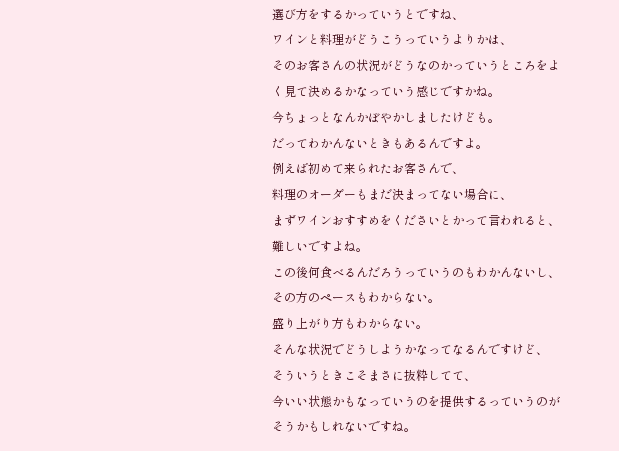選び方をするかっていうとですね、
ワインと料理がどうこうっていうよりかは、
そのお客さんの状況がどうなのかっていうところをよく見て決めるかなっていう感じですかね。
今ちょっとなんかぼやかしましたけども。
だってわかんないときもあるんですよ。
例えば初めて来られたお客さんで、
料理のオーダーもまだ決まってない場合に、
まずワインおすすめをくださいとかって言われると、
難しいですよね。
この後何食べるんだろうっていうのもわかんないし、
その方のペースもわからない。
盛り上がり方もわからない。
そんな状況でどうしようかなってなるんですけど、
そういうときこそまさに抜粋してて、
今いい状態かもなっていうのを提供するっていうのがそうかもしれないですね。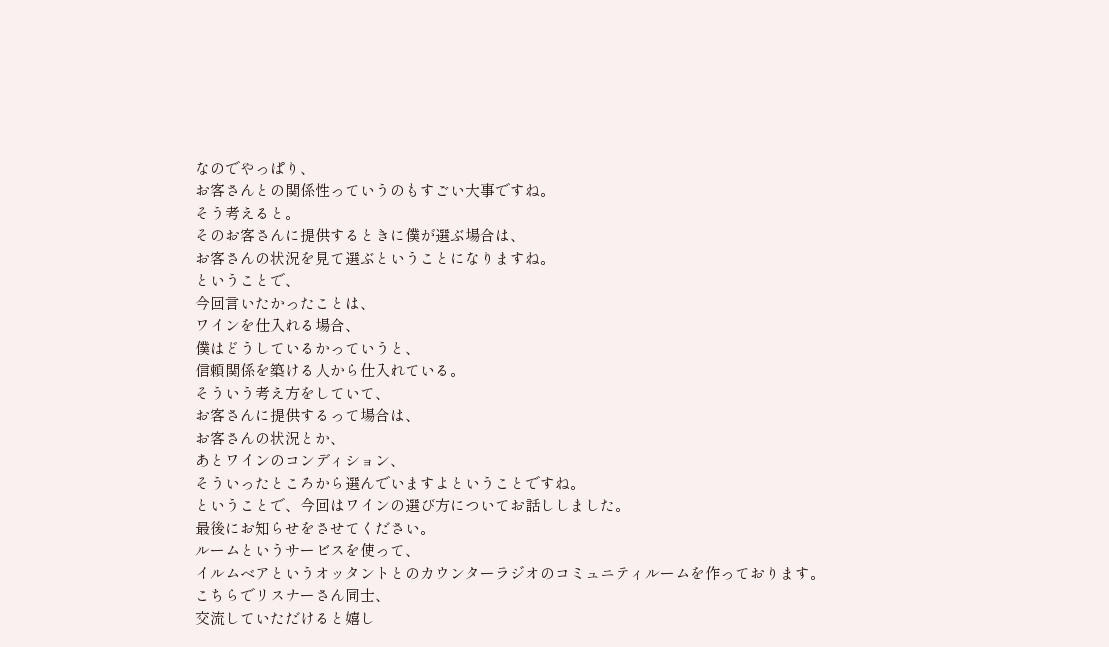なのでやっぱり、
お客さんとの関係性っていうのもすごい大事ですね。
そう考えると。
そのお客さんに提供するときに僕が選ぶ場合は、
お客さんの状況を見て選ぶということになりますね。
ということで、
今回言いたかったことは、
ワインを仕入れる場合、
僕はどうしているかっていうと、
信頼関係を築ける人から仕入れている。
そういう考え方をしていて、
お客さんに提供するって場合は、
お客さんの状況とか、
あとワインのコンディション、
そういったところから選んでいますよということですね。
ということで、今回はワインの選び方についてお話ししました。
最後にお知らせをさせてください。
ルームというサービスを使って、
イルムベアというオッタントとのカウンターラジオのコミュニティルームを作っております。
こちらでリスナーさん同士、
交流していただけると嬉し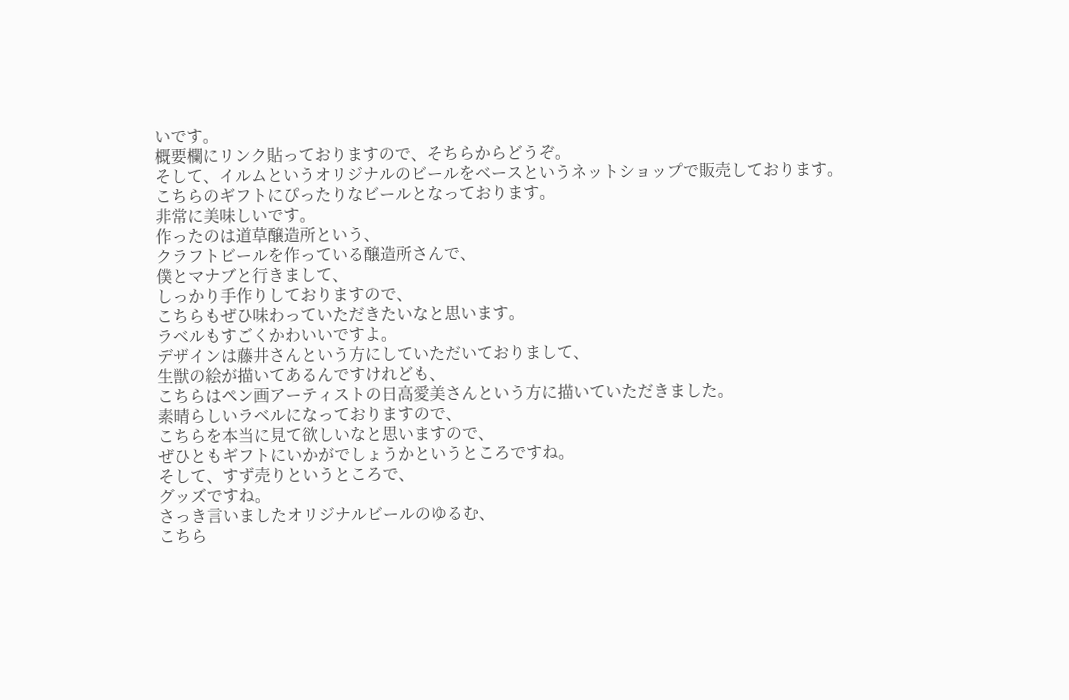いです。
概要欄にリンク貼っておりますので、そちらからどうぞ。
そして、イルムというオリジナルのビールをベースというネットショップで販売しております。
こちらのギフトにぴったりなビールとなっております。
非常に美味しいです。
作ったのは道草醸造所という、
クラフトビールを作っている醸造所さんで、
僕とマナブと行きまして、
しっかり手作りしておりますので、
こちらもぜひ味わっていただきたいなと思います。
ラベルもすごくかわいいですよ。
デザインは藤井さんという方にしていただいておりまして、
生獣の絵が描いてあるんですけれども、
こちらはペン画アーティストの日高愛美さんという方に描いていただきました。
素晴らしいラベルになっておりますので、
こちらを本当に見て欲しいなと思いますので、
ぜひともギフトにいかがでしょうかというところですね。
そして、すず売りというところで、
グッズですね。
さっき言いましたオリジナルビールのゆるむ、
こちら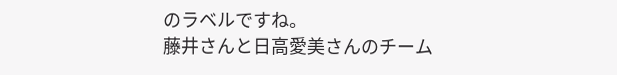のラベルですね。
藤井さんと日高愛美さんのチーム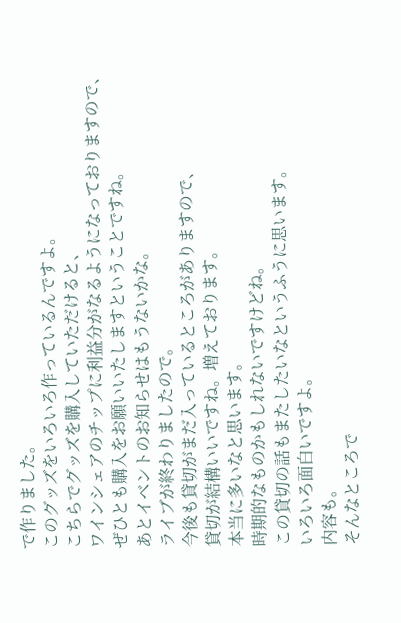で作りました。
このグッズをいろいろ作っているんですよ。
こちらでグッズを購入していただけると、
ワインシェアのチップに利益分がなるようになっておりますので、
ぜひとも購入をお願いいたしますということですね。
あとイベントのお知らせはもうないかな。
ライブが終わりましたので。
今後も貸切がまだ入っているところがありますので、
貸切が結構いいですね。増えております。
本当に多いなと思います。
時期的なものかもしれないですけどね。
この貸切の話もまたしたいなというふうに思います。
いろいろ面白いですよ。
内容も。
そんなところで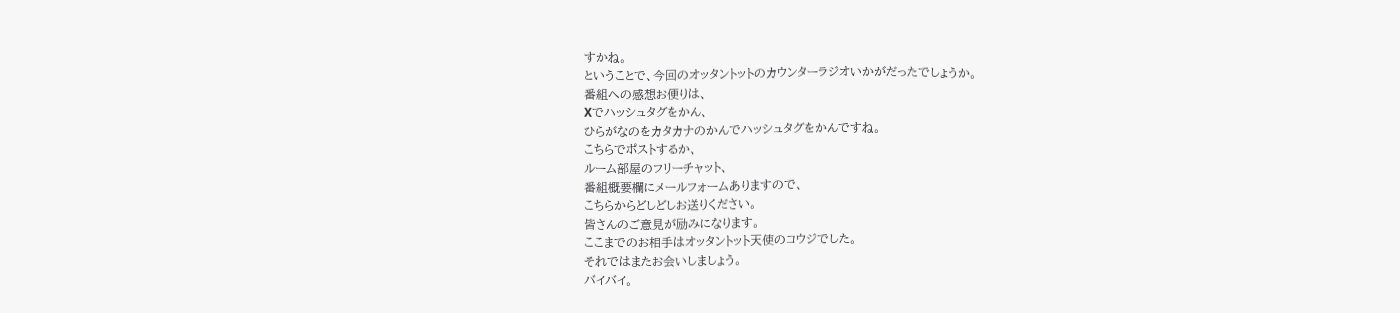すかね。
ということで、今回のオッタントットのカウンターラジオいかがだったでしょうか。
番組への感想お便りは、
Xでハッシュタグをかん、
ひらがなのをカタカナのかんでハッシュタグをかんですね。
こちらでポストするか、
ルーム部屋のフリーチャット、
番組概要欄にメールフォームありますので、
こちらからどしどしお送りください。
皆さんのご意見が励みになります。
ここまでのお相手はオッタントット天使のコウジでした。
それではまたお会いしましょう。
バイバイ。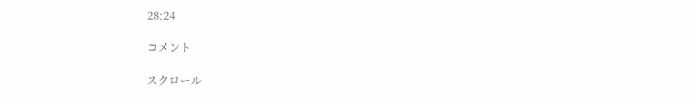28:24

コメント

スクロール